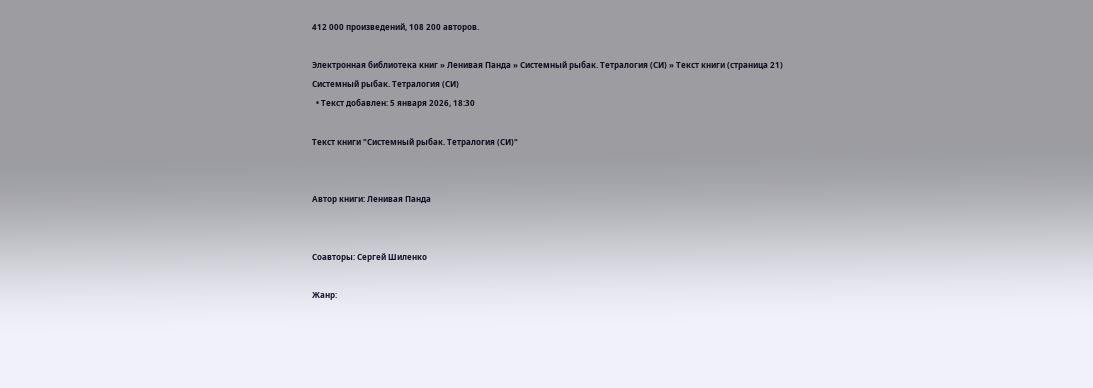412 000 произведений, 108 200 авторов.

Электронная библиотека книг » Ленивая Панда » Системный рыбак. Тетралогия (СИ) » Текст книги (страница 21)
Системный рыбак. Тетралогия (СИ)
  • Текст добавлен: 5 января 2026, 18:30

Текст книги "Системный рыбак. Тетралогия (СИ)"


Автор книги: Ленивая Панда


Соавторы: Сергей Шиленко

Жанр: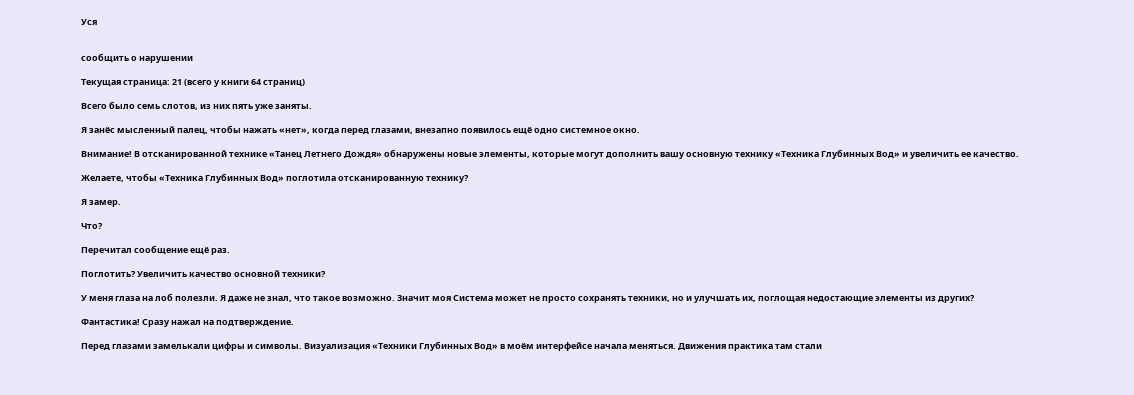Уся


сообщить о нарушении

Текущая страница: 21 (всего у книги 64 страниц)

Всего было семь слотов, из них пять уже заняты.

Я занёс мысленный палец, чтобы нажать «нет», когда перед глазами, внезапно появилось ещё одно системное окно.

Внимание! В отсканированной технике «Танец Летнего Дождя» обнаружены новые элементы, которые могут дополнить вашу основную технику «Техника Глубинных Вод» и увеличить ее качество.

Желаете, чтобы «Техника Глубинных Вод» поглотила отсканированную технику?

Я замер.

Что?

Перечитал сообщение ещё раз.

Поглотить? Увеличить качество основной техники?

У меня глаза на лоб полезли. Я даже не знал, что такое возможно. Значит моя Система может не просто сохранять техники, но и улучшать их, поглощая недостающие элементы из других?

Фантастика! Сразу нажал на подтверждение.

Перед глазами замелькали цифры и символы. Визуализация «Техники Глубинных Вод» в моём интерфейсе начала меняться. Движения практика там стали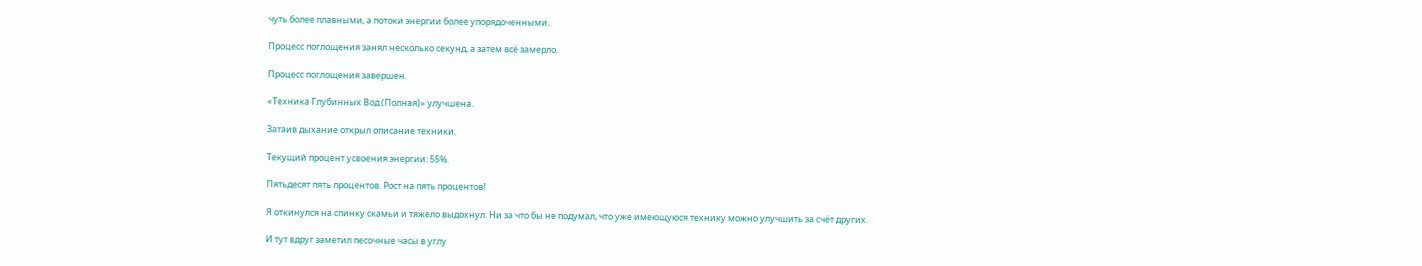чуть более плавными, а потоки энергии более упорядоченными.

Процесс поглощения занял несколько секунд, а затем всё замерло.

Процесс поглощения завершен.

«Техника Глубинных Вод (Полная)» улучшена.

Затаив дыхание открыл описание техники.

Текущий процент усвоения энергии: 55%.

Пятьдесят пять процентов. Рост на пять процентов!

Я откинулся на спинку скамьи и тяжело выдохнул. Ни за что бы не подумал, что уже имеющуюся технику можно улучшить за счёт других.

И тут вдруг заметил песочные часы в углу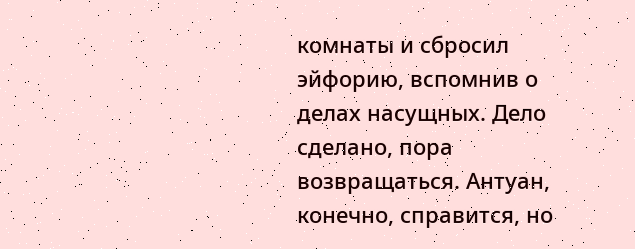комнаты и сбросил эйфорию, вспомнив о делах насущных. Дело сделано, пора возвращаться. Антуан, конечно, справится, но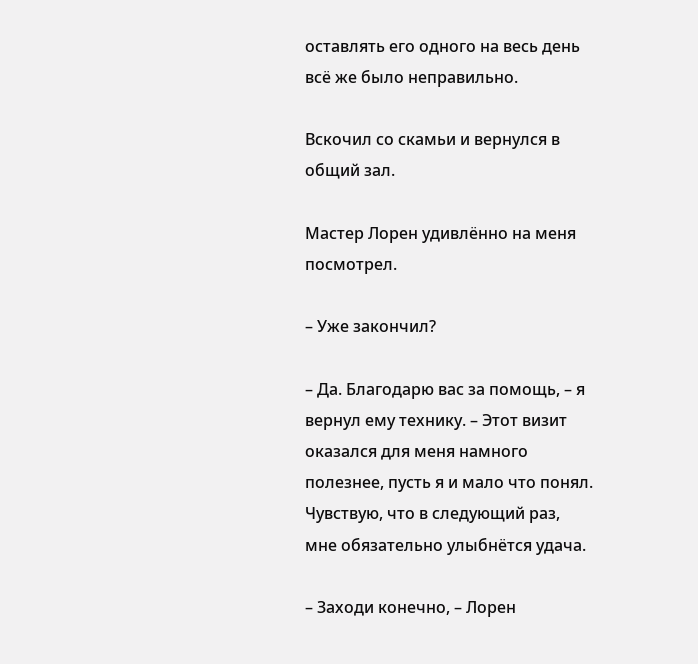оставлять его одного на весь день всё же было неправильно.

Вскочил со скамьи и вернулся в общий зал.

Мастер Лорен удивлённо на меня посмотрел.

– Уже закончил?

– Да. Благодарю вас за помощь, – я вернул ему технику. – Этот визит оказался для меня намного полезнее, пусть я и мало что понял. Чувствую, что в следующий раз, мне обязательно улыбнётся удача.

– Заходи конечно, – Лорен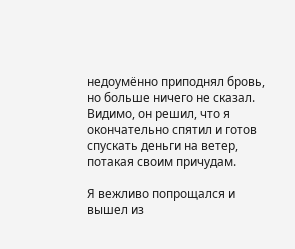недоумённо приподнял бровь, но больше ничего не сказал. Видимо, он решил, что я окончательно спятил и готов спускать деньги на ветер, потакая своим причудам.

Я вежливо попрощался и вышел из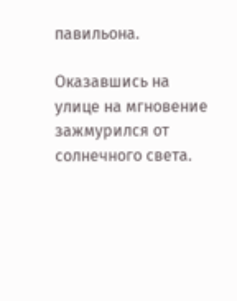павильона.

Оказавшись на улице на мгновение зажмурился от солнечного света.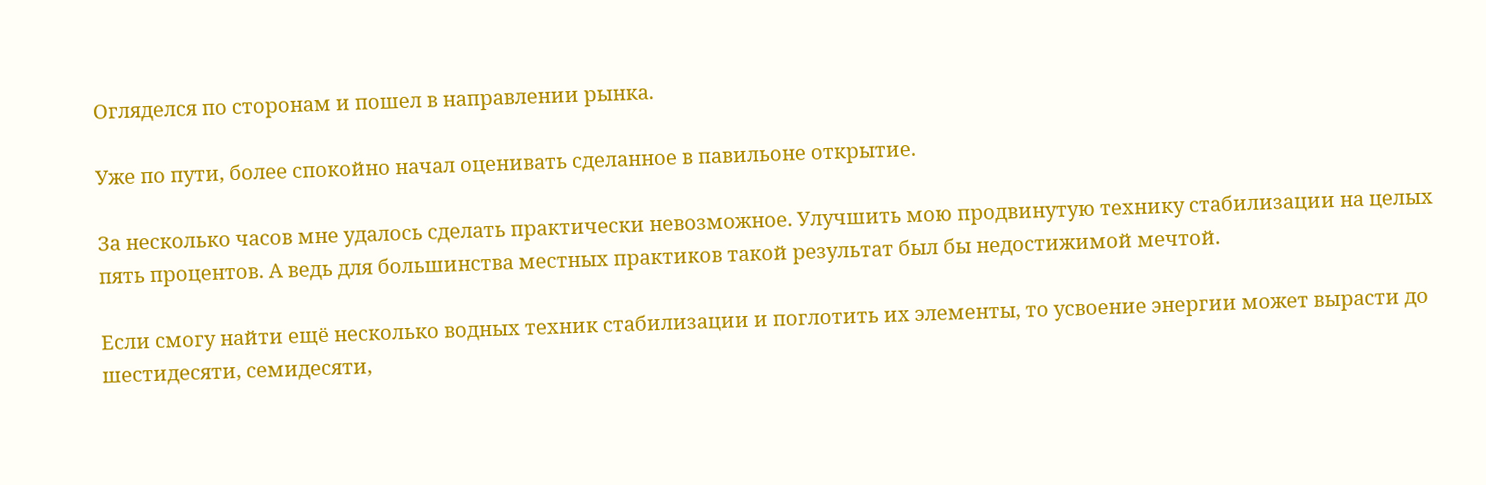Огляделся по сторонам и пошел в направлении рынка.

Уже по пути, более спокойно начал оценивать сделанное в павильоне открытие.

За несколько часов мне удалось сделать практически невозможное. Улучшить мою продвинутую технику стабилизации на целых пять процентов. А ведь для большинства местных практиков такой результат был бы недостижимой мечтой.

Если смогу найти ещё несколько водных техник стабилизации и поглотить их элементы, то усвоение энергии может вырасти до шестидесяти, семидесяти,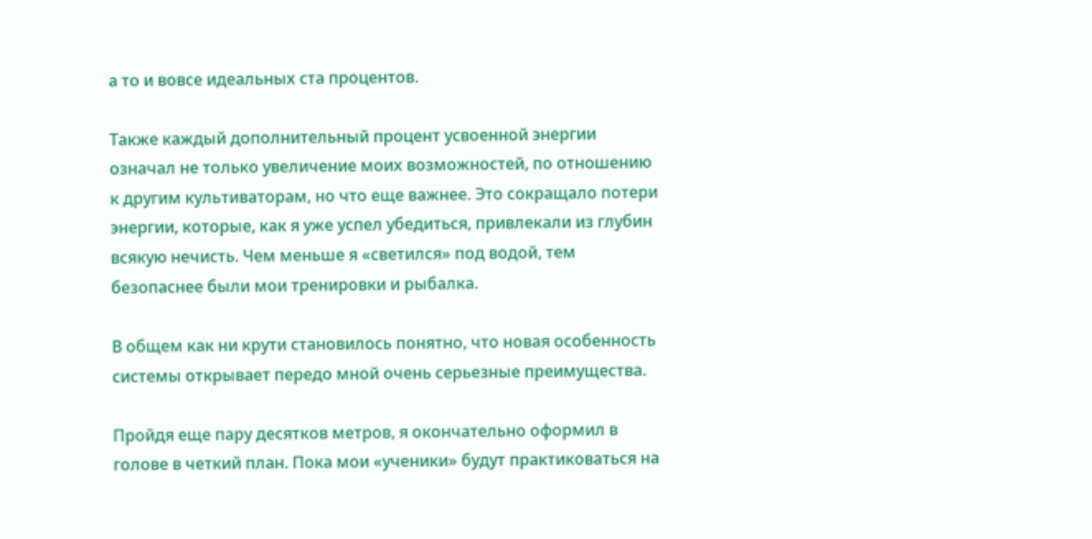а то и вовсе идеальных ста процентов.

Также каждый дополнительный процент усвоенной энергии означал не только увеличение моих возможностей, по отношению к другим культиваторам, но что еще важнее. Это сокращало потери энергии, которые, как я уже успел убедиться, привлекали из глубин всякую нечисть. Чем меньше я «светился» под водой, тем безопаснее были мои тренировки и рыбалка.

В общем как ни крути становилось понятно, что новая особенность системы открывает передо мной очень серьезные преимущества.

Пройдя еще пару десятков метров, я окончательно оформил в голове в четкий план. Пока мои «ученики» будут практиковаться на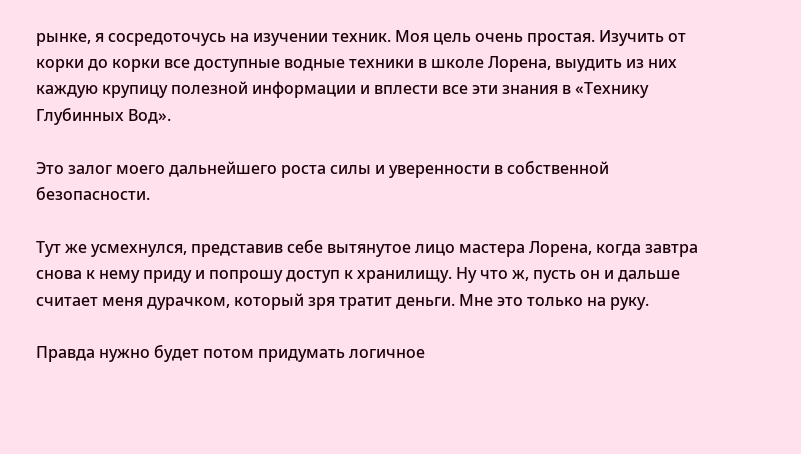рынке, я сосредоточусь на изучении техник. Моя цель очень простая. Изучить от корки до корки все доступные водные техники в школе Лорена, выудить из них каждую крупицу полезной информации и вплести все эти знания в «Технику Глубинных Вод».

Это залог моего дальнейшего роста силы и уверенности в собственной безопасности.

Тут же усмехнулся, представив себе вытянутое лицо мастера Лорена, когда завтра снова к нему приду и попрошу доступ к хранилищу. Ну что ж, пусть он и дальше считает меня дурачком, который зря тратит деньги. Мне это только на руку.

Правда нужно будет потом придумать логичное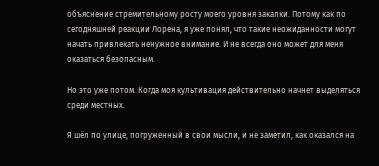объяснение стремительному росту моего уровня закалки. Потому как по сегодняшней реакции Лорена, я уже понял, что такие неожиданности могут начать привлекать ненужное внимание. И не всегда оно может для меня оказаться безопасным.

Но это уже потом. Когда моя культивация действительно начнет выделяться среди местных.

Я шёл по улице, погруженный в свои мысли, и не заметил, как оказался на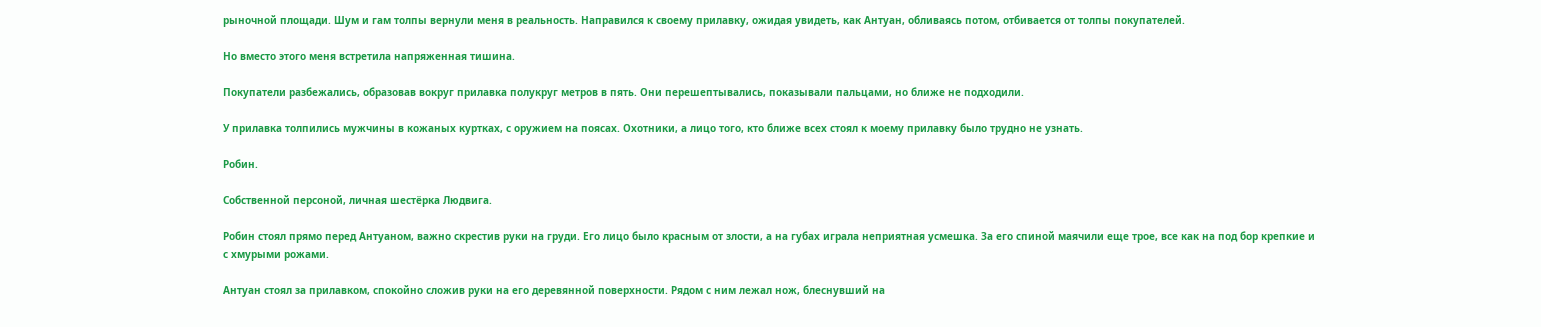рыночной площади. Шум и гам толпы вернули меня в реальность. Направился к своему прилавку, ожидая увидеть, как Антуан, обливаясь потом, отбивается от толпы покупателей.

Но вместо этого меня встретила напряженная тишина.

Покупатели разбежались, образовав вокруг прилавка полукруг метров в пять. Они перешептывались, показывали пальцами, но ближе не подходили.

У прилавка толпились мужчины в кожаных куртках, с оружием на поясах. Охотники, а лицо того, кто ближе всех стоял к моему прилавку было трудно не узнать.

Робин.

Собственной персоной, личная шестёрка Людвига.

Робин стоял прямо перед Антуаном, важно скрестив руки на груди. Его лицо было красным от злости, а на губах играла неприятная усмешка. За его спиной маячили еще трое, все как на под бор крепкие и с хмурыми рожами.

Антуан стоял за прилавком, спокойно сложив руки на его деревянной поверхности. Рядом с ним лежал нож, блеснувший на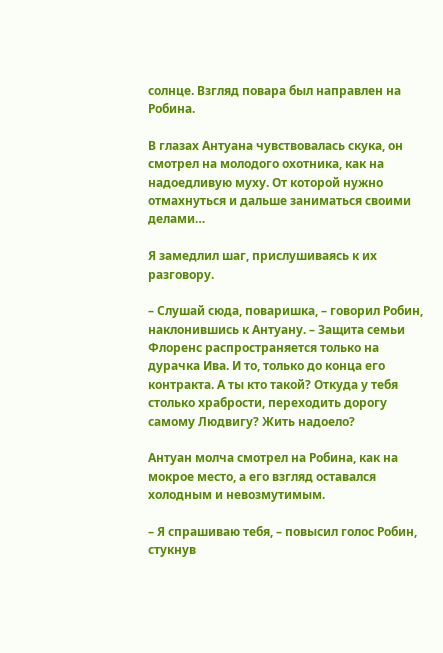солнце. Взгляд повара был направлен на Робина.

В глазах Антуана чувствовалась скука, он смотрел на молодого охотника, как на надоедливую муху. От которой нужно отмахнуться и дальше заниматься своими делами…

Я замедлил шаг, прислушиваясь к их разговору.

– Слушай сюда, поваришка, – говорил Робин, наклонившись к Антуану. – Защита семьи Флоренс распространяется только на дурачка Ива. И то, только до конца его контракта. А ты кто такой? Откуда у тебя столько храбрости, переходить дорогу самому Людвигу? Жить надоело?

Антуан молча смотрел на Робина, как на мокрое место, а его взгляд оставался холодным и невозмутимым.

– Я спрашиваю тебя, – повысил голос Робин, стукнув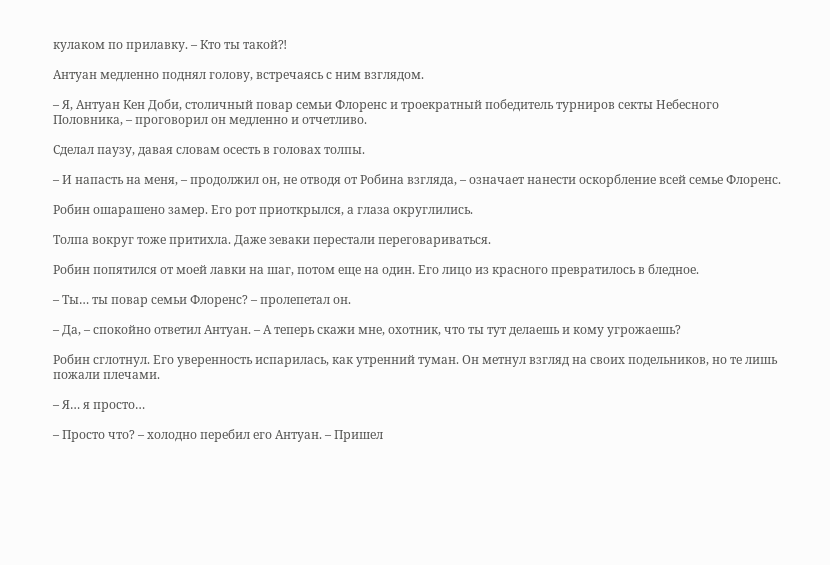кулаком по прилавку. – Кто ты такой⁈

Антуан медленно поднял голову, встречаясь с ним взглядом.

– Я, Антуан Кен Доби, столичный повар семьи Флоренс и троекратный победитель турниров секты Небесного Половника, – проговорил он медленно и отчетливо.

Сделал паузу, давая словам осесть в головах толпы.

– И напасть на меня, – продолжил он, не отводя от Робина взгляда, – означает нанести оскорбление всей семье Флоренс.

Робин ошарашено замер. Его рот приоткрылся, а глаза округлились.

Толпа вокруг тоже притихла. Даже зеваки перестали переговариваться.

Робин попятился от моей лавки на шаг, потом еще на один. Его лицо из красного превратилось в бледное.

– Ты… ты повар семьи Флоренс? – пролепетал он.

– Да, – спокойно ответил Антуан. – А теперь скажи мне, охотник, что ты тут делаешь и кому угрожаешь?

Робин сглотнул. Его уверенность испарилась, как утренний туман. Он метнул взгляд на своих подельников, но те лишь пожали плечами.

– Я… я просто…

– Просто что? – холодно перебил его Антуан. – Пришел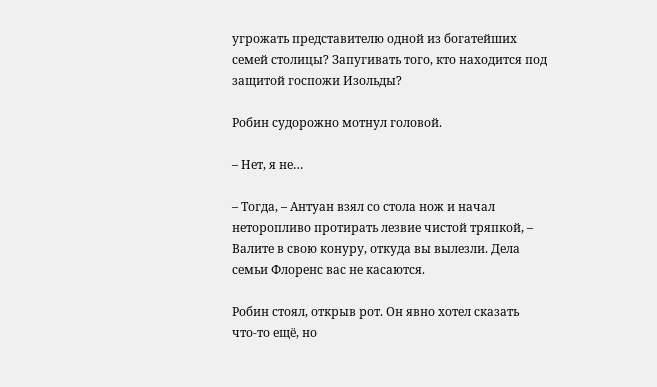угрожать представителю одной из богатейших семей столицы? Запугивать того, кто находится под защитой госпожи Изольды?

Робин судорожно мотнул головой.

– Нет, я не…

– Тогда, – Антуан взял со стола нож и начал неторопливо протирать лезвие чистой тряпкой, – Валите в свою конуру, откуда вы вылезли. Дела семьи Флоренс вас не касаются.

Робин стоял, открыв рот. Он явно хотел сказать что‑то ещё, но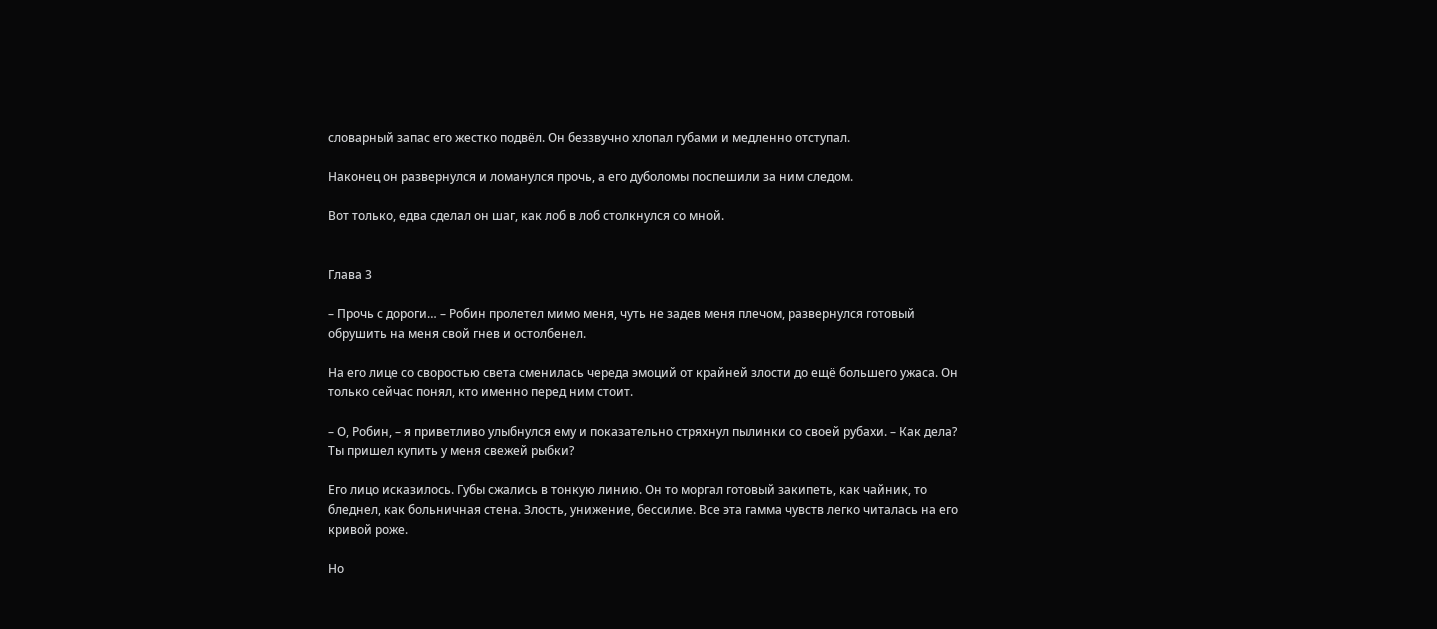словарный запас его жестко подвёл. Он беззвучно хлопал губами и медленно отступал.

Наконец он развернулся и ломанулся прочь, а его дуболомы поспешили за ним следом.

Вот только, едва сделал он шаг, как лоб в лоб столкнулся со мной.


Глава 3

– Прочь с дороги… – Робин пролетел мимо меня, чуть не задев меня плечом, развернулся готовый обрушить на меня свой гнев и остолбенел.

На его лице со своростью света сменилась череда эмоций от крайней злости до ещё большего ужаса. Он только сейчас понял, кто именно перед ним стоит.

– О, Робин, – я приветливо улыбнулся ему и показательно стряхнул пылинки со своей рубахи. – Как дела? Ты пришел купить у меня свежей рыбки?

Его лицо исказилось. Губы сжались в тонкую линию. Он то моргал готовый закипеть, как чайник, то бледнел, как больничная стена. Злость, унижение, бессилие. Все эта гамма чувств легко читалась на его кривой роже.

Но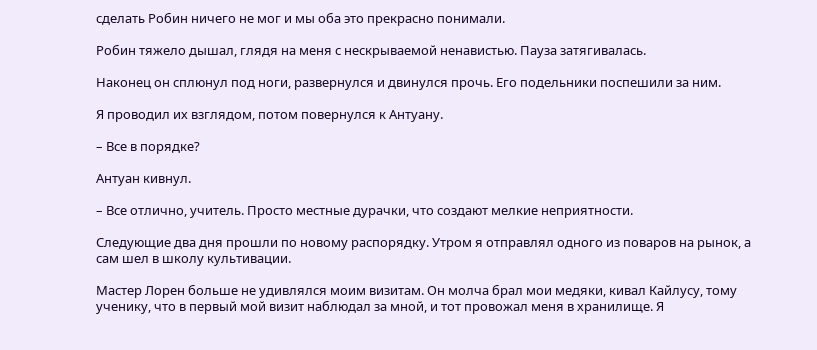сделать Робин ничего не мог и мы оба это прекрасно понимали.

Робин тяжело дышал, глядя на меня с нескрываемой ненавистью. Пауза затягивалась.

Наконец он сплюнул под ноги, развернулся и двинулся прочь. Его подельники поспешили за ним.

Я проводил их взглядом, потом повернулся к Антуану.

– Все в порядке?

Антуан кивнул.

– Все отлично, учитель. Просто местные дурачки, что создают мелкие неприятности.

Следующие два дня прошли по новому распорядку. Утром я отправлял одного из поваров на рынок, а сам шел в школу культивации.

Мастер Лорен больше не удивлялся моим визитам. Он молча брал мои медяки, кивал Кайлусу, тому ученику, что в первый мой визит наблюдал за мной, и тот провожал меня в хранилище. Я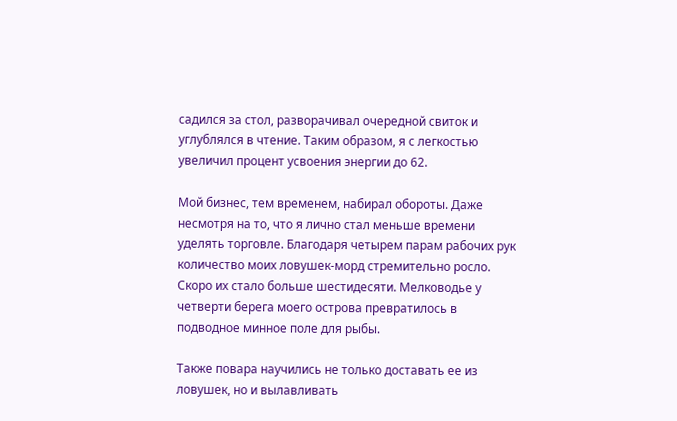садился за стол, разворачивал очередной свиток и углублялся в чтение. Таким образом, я с легкостью увеличил процент усвоения энергии до 62.

Мой бизнес, тем временем, набирал обороты. Даже несмотря на то, что я лично стал меньше времени уделять торговле. Благодаря четырем парам рабочих рук количество моих ловушек‑морд стремительно росло. Скоро их стало больше шестидесяти. Мелководье у четверти берега моего острова превратилось в подводное минное поле для рыбы.

Также повара научились не только доставать ее из ловушек, но и вылавливать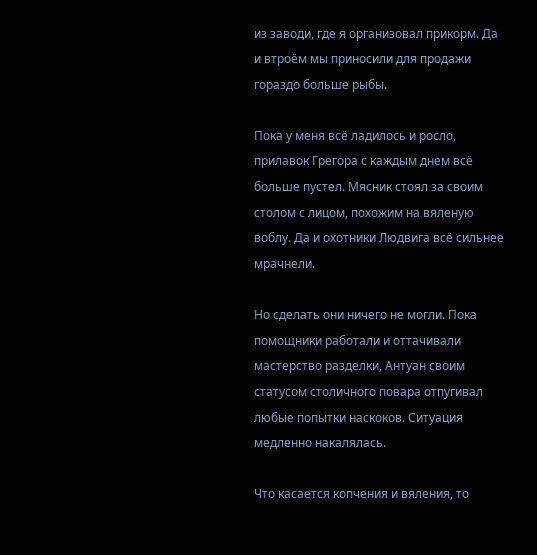из заводи, где я организовал прикорм. Да и втроём мы приносили для продажи гораздо больше рыбы.

Пока у меня всё ладилось и росло, прилавок Грегора с каждым днем всё больше пустел. Мясник стоял за своим столом с лицом, похожим на вяленую воблу. Да и охотники Людвига всё сильнее мрачнели.

Но сделать они ничего не могли. Пока помощники работали и оттачивали мастерство разделки, Антуан своим статусом столичного повара отпугивал любые попытки наскоков. Ситуация медленно накалялась.

Что касается копчения и вяления, то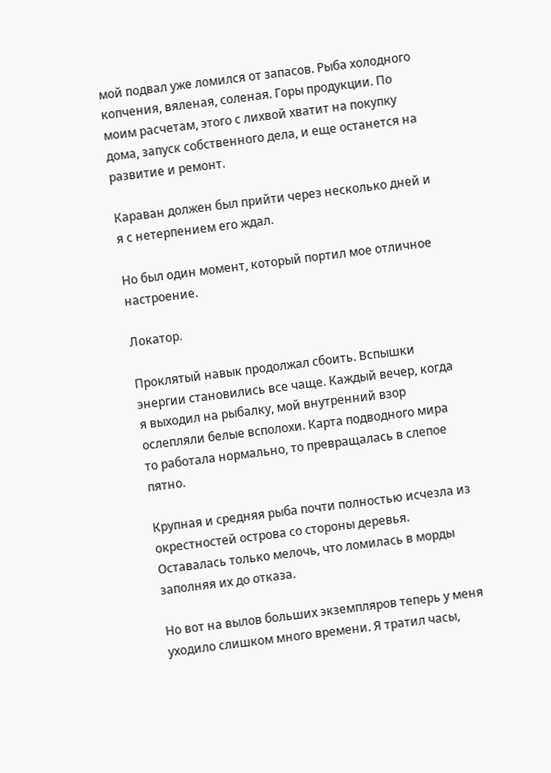мой подвал уже ломился от запасов. Рыба холодного копчения, вяленая, соленая. Горы продукции. По моим расчетам, этого с лихвой хватит на покупку дома, запуск собственного дела, и еще останется на развитие и ремонт.

Караван должен был прийти через несколько дней и я с нетерпением его ждал.

Но был один момент, который портил мое отличное настроение.

Локатор.

Проклятый навык продолжал сбоить. Вспышки энергии становились все чаще. Каждый вечер, когда я выходил на рыбалку, мой внутренний взор ослепляли белые всполохи. Карта подводного мира то работала нормально, то превращалась в слепое пятно.

Крупная и средняя рыба почти полностью исчезла из окрестностей острова со стороны деревья. Оставалась только мелочь, что ломилась в морды заполняя их до отказа.

Но вот на вылов больших экземпляров теперь у меня уходило слишком много времени. Я тратил часы,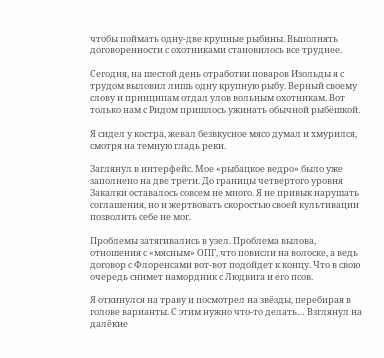чтобы поймать одну‑две крупные рыбины. Выполнять договоренности с охотниками становилось все труднее.

Сегодня, на шестой день отработки поваров Изольды я с трудом выловил лишь одну крупную рыбу. Верный своему слову и принципам отдал улов вольным охотникам. Вот только нам с Ридом пришлось ужинать обычной рыбёшкой.

Я сидел у костра, жевал безвкусное мясо думал и хмурился, смотря на темную гладь реки.

Заглянул в интерфейс. Мое «рыбацкое ведро» было уже заполнено на две трети. До границы четвертого уровня Закалки оставалось совсем не много. Я не привык нарушать соглашения, но и жертвовать скоростью своей культивации позволить себе не мог.

Проблемы затягивались в узел. Проблема вылова, отношения с «мясным» ОПГ, что повисли на волоске, а ведь договор с Флоренсами вот‑вот подойдет к концу. Что в свою очередь снимет намордник с Людвига и его псов.

Я откинулся на траву и посмотрел на звёзды, перебирая в голове варианты. С этим нужно что‑то делать… Взглянул на далёкие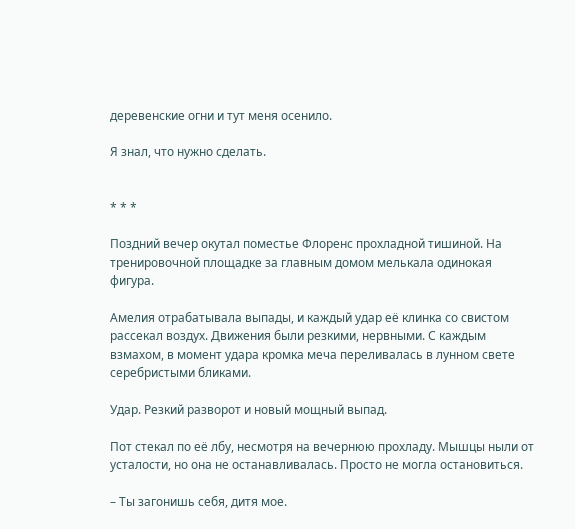деревенские огни и тут меня осенило.

Я знал, что нужно сделать.


* * *

Поздний вечер окутал поместье Флоренс прохладной тишиной. На тренировочной площадке за главным домом мелькала одинокая фигура.

Амелия отрабатывала выпады, и каждый удар её клинка со свистом рассекал воздух. Движения были резкими, нервными. С каждым взмахом, в момент удара кромка меча переливалась в лунном свете серебристыми бликами.

Удар. Резкий разворот и новый мощный выпад.

Пот стекал по её лбу, несмотря на вечернюю прохладу. Мышцы ныли от усталости, но она не останавливалась. Просто не могла остановиться.

– Ты загонишь себя, дитя мое.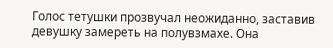Голос тетушки прозвучал неожиданно, заставив девушку замереть на полувзмахе. Она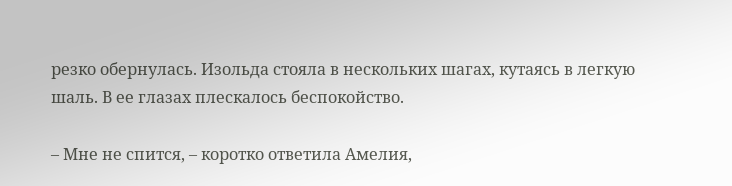резко обернулась. Изольда стояла в нескольких шагах, кутаясь в легкую шаль. В ее глазах плескалось беспокойство.

– Мне не спится, – коротко ответила Амелия,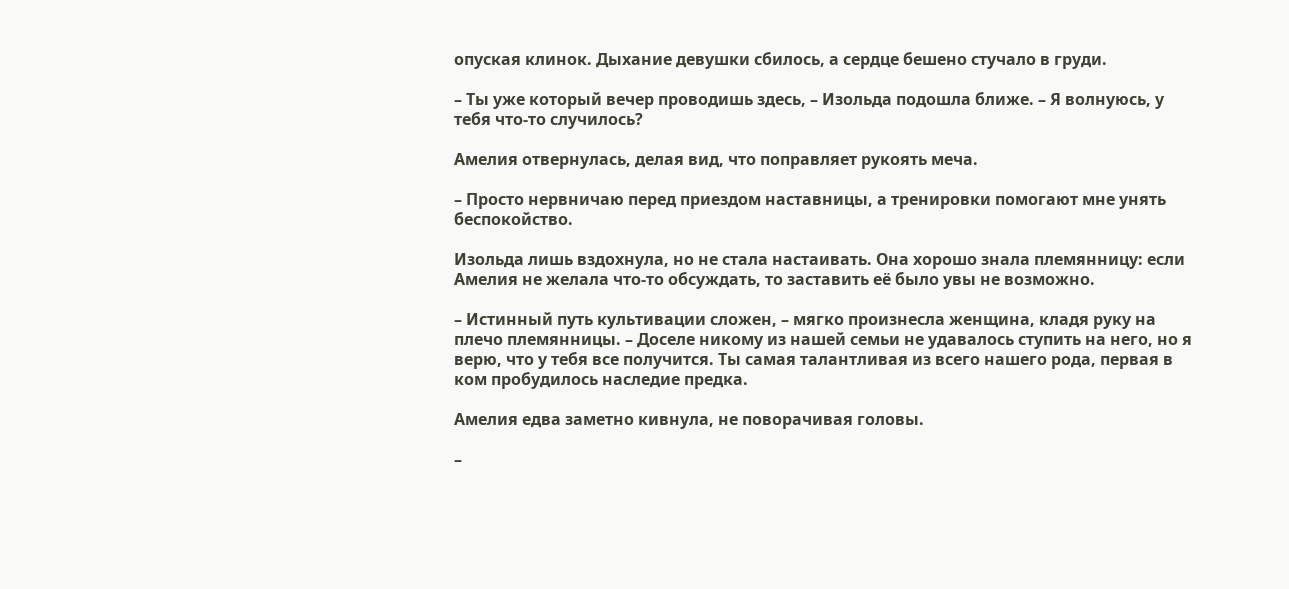опуская клинок. Дыхание девушки сбилось, а сердце бешено стучало в груди.

– Ты уже который вечер проводишь здесь, – Изольда подошла ближе. – Я волнуюсь, у тебя что‑то случилось?

Амелия отвернулась, делая вид, что поправляет рукоять меча.

– Просто нервничаю перед приездом наставницы, а тренировки помогают мне унять беспокойство.

Изольда лишь вздохнула, но не стала настаивать. Она хорошо знала племянницу: если Амелия не желала что‑то обсуждать, то заставить её было увы не возможно.

– Истинный путь культивации сложен, – мягко произнесла женщина, кладя руку на плечо племянницы. – Доселе никому из нашей семьи не удавалось ступить на него, но я верю, что у тебя все получится. Ты самая талантливая из всего нашего рода, первая в ком пробудилось наследие предка.

Амелия едва заметно кивнула, не поворачивая головы.

–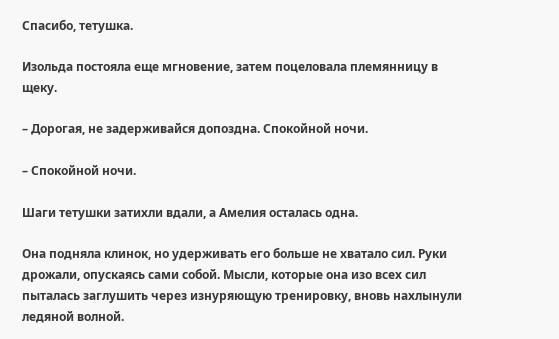Спасибо, тетушка.

Изольда постояла еще мгновение, затем поцеловала племянницу в щеку.

– Дорогая, не задерживайся допоздна. Спокойной ночи.

– Спокойной ночи.

Шаги тетушки затихли вдали, а Амелия осталась одна.

Она подняла клинок, но удерживать его больше не хватало сил. Руки дрожали, опускаясь сами собой. Мысли, которые она изо всех сил пыталась заглушить через изнуряющую тренировку, вновь нахлынули ледяной волной.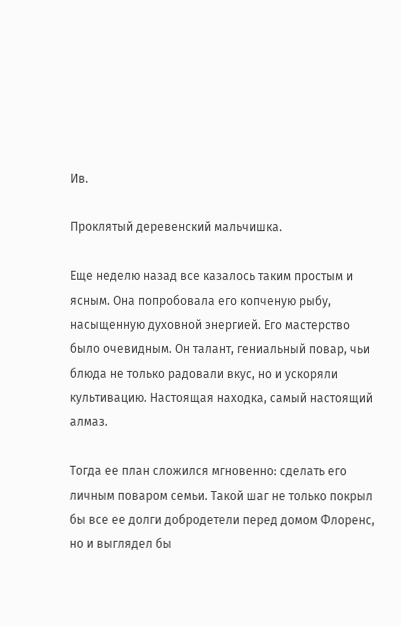Ив.

Проклятый деревенский мальчишка.

Еще неделю назад все казалось таким простым и ясным. Она попробовала его копченую рыбу, насыщенную духовной энергией. Его мастерство было очевидным. Он талант, гениальный повар, чьи блюда не только радовали вкус, но и ускоряли культивацию. Настоящая находка, самый настоящий алмаз.

Тогда ее план сложился мгновенно: сделать его личным поваром семьи. Такой шаг не только покрыл бы все ее долги добродетели перед домом Флоренс, но и выглядел бы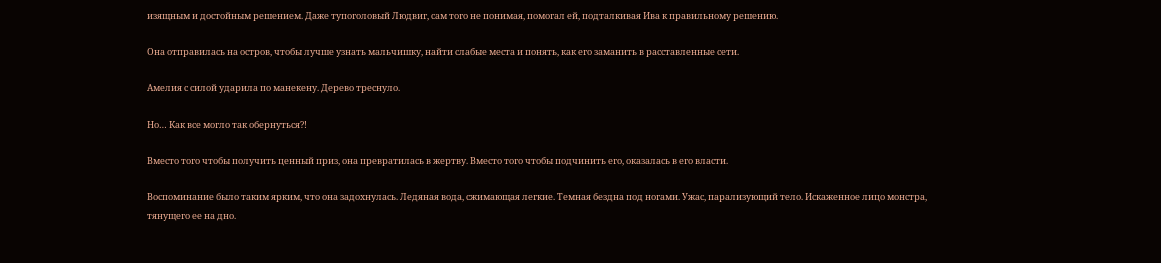изящным и достойным решением. Даже тупоголовый Людвиг, сам того не понимая, помогал ей, подталкивая Ива к правильному решению.

Она отправилась на остров, чтобы лучше узнать мальчишку, найти слабые места и понять, как его заманить в расставленные сети.

Амелия с силой ударила по манекену. Дерево треснуло.

Но… Как все могло так обернуться⁈

Вместо того чтобы получить ценный приз, она превратилась в жертву. Вместо того чтобы подчинить его, оказалась в его власти.

Воспоминание было таким ярким, что она задохнулась. Ледяная вода, сжимающая легкие. Темная бездна под ногами. Ужас, парализующий тело. Искаженное лицо монстра, тянущего ее на дно.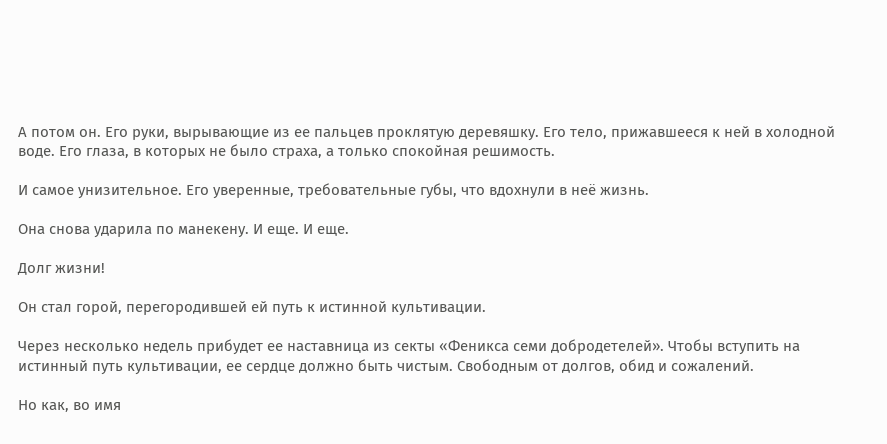А потом он. Его руки, вырывающие из ее пальцев проклятую деревяшку. Его тело, прижавшееся к ней в холодной воде. Его глаза, в которых не было страха, а только спокойная решимость.

И самое унизительное. Его уверенные, требовательные губы, что вдохнули в неё жизнь.

Она снова ударила по манекену. И еще. И еще.

Долг жизни!

Он стал горой, перегородившей ей путь к истинной культивации.

Через несколько недель прибудет ее наставница из секты «Феникса семи добродетелей». Чтобы вступить на истинный путь культивации, ее сердце должно быть чистым. Свободным от долгов, обид и сожалений.

Но как, во имя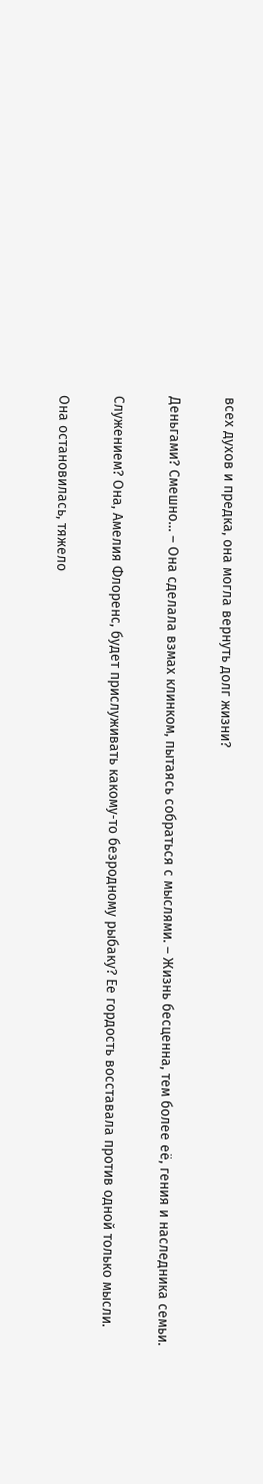всех духов и предка, она могла вернуть долг жизни?

Деньгами? Смешно… – Она сделала взмах клинком, пытаясь собраться с мыслями. – Жизнь бесценна, тем более её, гения и наследника семьи.

Служением? Она, Амелия Флоренс, будет прислуживать какому‑то безродному рыбаку? Ее гордость восставала против одной только мысли.

Она остановилась, тяжело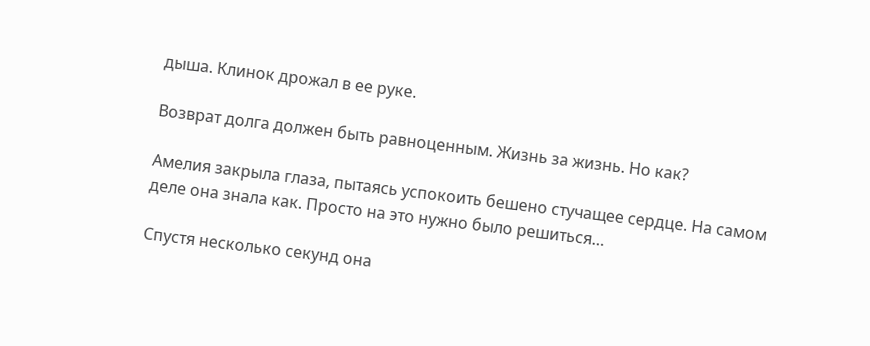дыша. Клинок дрожал в ее руке.

Возврат долга должен быть равноценным. Жизнь за жизнь. Но как?

Амелия закрыла глаза, пытаясь успокоить бешено стучащее сердце. На самом деле она знала как. Просто на это нужно было решиться…

Спустя несколько секунд она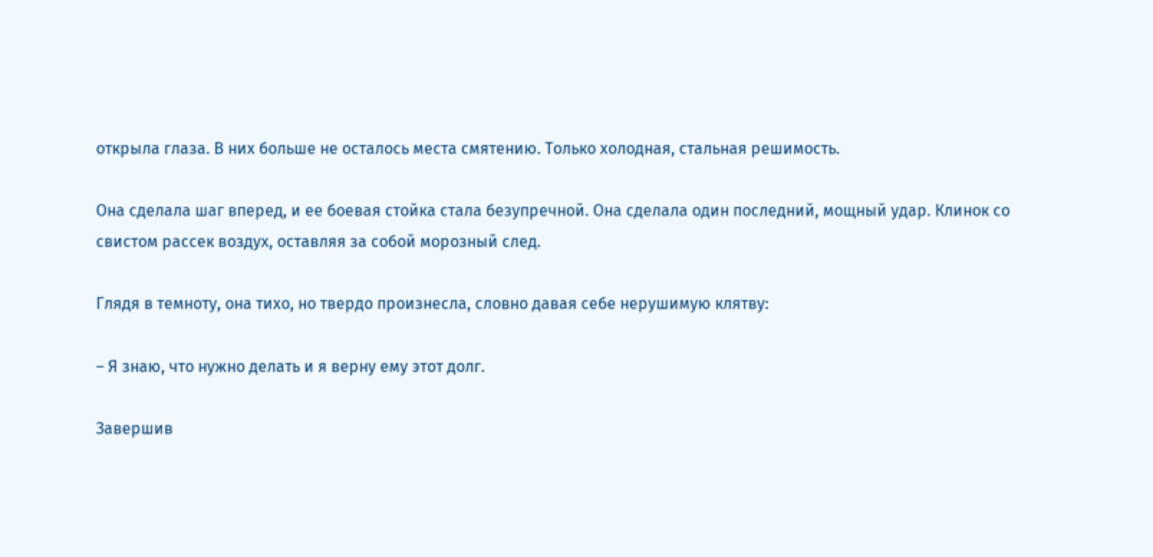открыла глаза. В них больше не осталось места смятению. Только холодная, стальная решимость.

Она сделала шаг вперед, и ее боевая стойка стала безупречной. Она сделала один последний, мощный удар. Клинок со свистом рассек воздух, оставляя за собой морозный след.

Глядя в темноту, она тихо, но твердо произнесла, словно давая себе нерушимую клятву:

– Я знаю, что нужно делать и я верну ему этот долг.

Завершив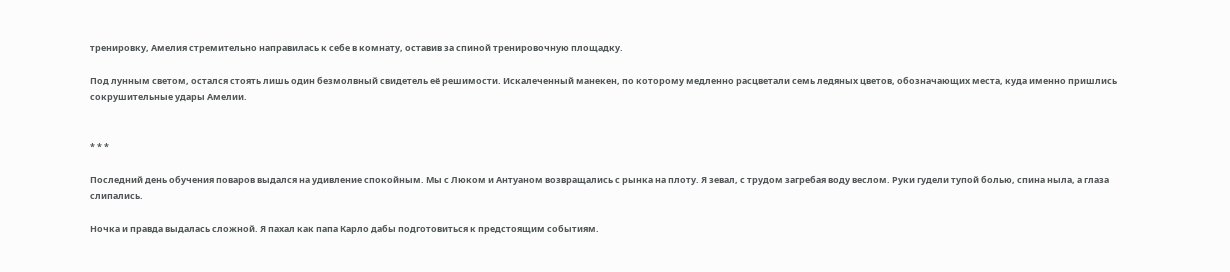тренировку, Амелия стремительно направилась к себе в комнату, оставив за спиной тренировочную площадку.

Под лунным светом, остался стоять лишь один безмолвный свидетель её решимости. Искалеченный манекен, по которому медленно расцветали семь ледяных цветов, обозначающих места, куда именно пришлись сокрушительные удары Амелии.


* * *

Последний день обучения поваров выдался на удивление спокойным. Мы с Люком и Антуаном возвращались с рынка на плоту. Я зевал, с трудом загребая воду веслом. Руки гудели тупой болью, спина ныла, а глаза слипались.

Ночка и правда выдалась сложной. Я пахал как папа Карло дабы подготовиться к предстоящим событиям.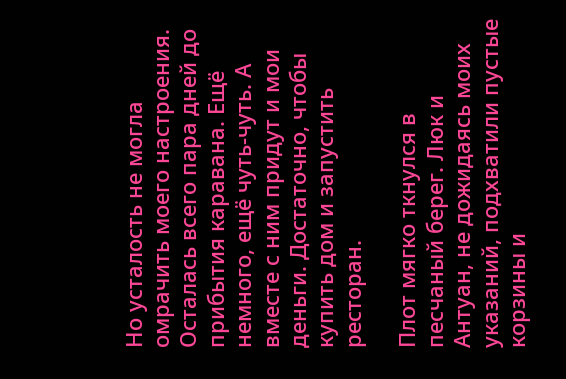Но усталость не могла омрачить моего настроения. Осталась всего пара дней до прибытия каравана. Ещё немного, ещё чуть‑чуть. А вместе с ним придут и мои деньги. Достаточно, чтобы купить дом и запустить ресторан.

Плот мягко ткнулся в песчаный берег. Люк и Антуан, не дожидаясь моих указаний, подхватили пустые корзины и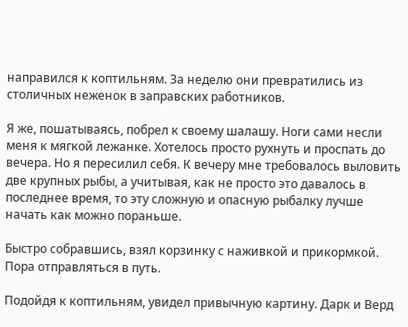направился к коптильням. За неделю они превратились из столичных неженок в заправских работников.

Я же, пошатываясь, побрел к своему шалашу. Ноги сами несли меня к мягкой лежанке. Хотелось просто рухнуть и проспать до вечера. Но я пересилил себя. К вечеру мне требовалось выловить две крупных рыбы, а учитывая, как не просто это давалось в последнее время, то эту сложную и опасную рыбалку лучше начать как можно пораньше.

Быстро собравшись, взял корзинку с наживкой и прикормкой. Пора отправляться в путь.

Подойдя к коптильням, увидел привычную картину. Дарк и Верд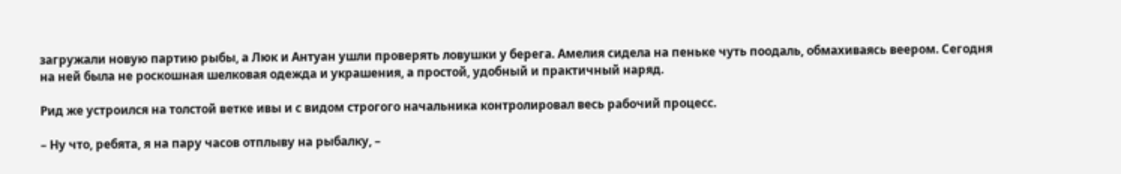загружали новую партию рыбы, а Люк и Антуан ушли проверять ловушки у берега. Амелия сидела на пеньке чуть поодаль, обмахиваясь веером. Сегодня на ней была не роскошная шелковая одежда и украшения, а простой, удобный и практичный наряд.

Рид же устроился на толстой ветке ивы и с видом строгого начальника контролировал весь рабочий процесс.

– Ну что, ребята, я на пару часов отплыву на рыбалку, –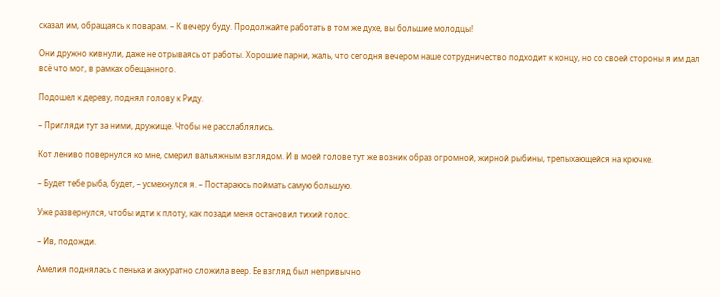сказал им, обращаясь к поварам. – К вечеру буду. Продолжайте работать в том же духе, вы большие молодцы!

Они дружно кивнули, даже не отрываясь от работы. Хорошие парни, жаль, что сегодня вечером наше сотрудничество подходит к концу, но со своей стороны я им дал всё что мог, в рамках обещанного.

Подошел к дереву, поднял голову к Риду.

– Пригляди тут за ними, дружище. Чтобы не расслаблялись.

Кот лениво повернулся ко мне, смерил вальяжным взглядом. И в моей голове тут же возник образ огромной, жирной рыбины, трепыхающейся на крючке.

– Будет тебе рыба, будет, – усмехнулся я. – Постараюсь поймать самую большую.

Уже развернулся, чтобы идти к плоту, как позади меня остановил тихий голос.

– Ив, подожди.

Амелия поднялась с пенька и аккуратно сложила веер. Ее взгляд был непривычно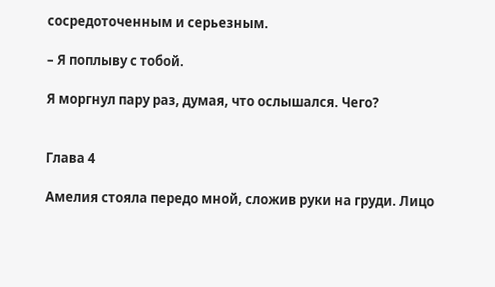сосредоточенным и серьезным.

– Я поплыву с тобой.

Я моргнул пару раз, думая, что ослышался. Чего?


Глава 4

Амелия стояла передо мной, сложив руки на груди. Лицо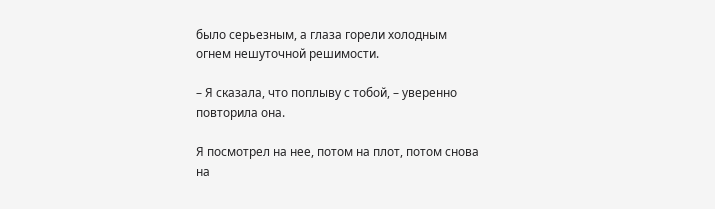было серьезным, а глаза горели холодным огнем нешуточной решимости.

– Я сказала, что поплыву с тобой, – уверенно повторила она.

Я посмотрел на нее, потом на плот, потом снова на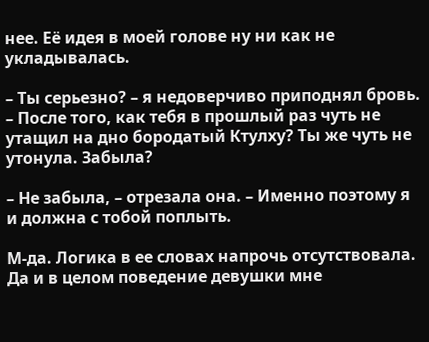нее. Её идея в моей голове ну ни как не укладывалась.

– Ты серьезно? – я недоверчиво приподнял бровь. – После того, как тебя в прошлый раз чуть не утащил на дно бородатый Ктулху? Ты же чуть не утонула. Забыла?

– Не забыла, – отрезала она. – Именно поэтому я и должна с тобой поплыть.

М‑да. Логика в ее словах напрочь отсутствовала. Да и в целом поведение девушки мне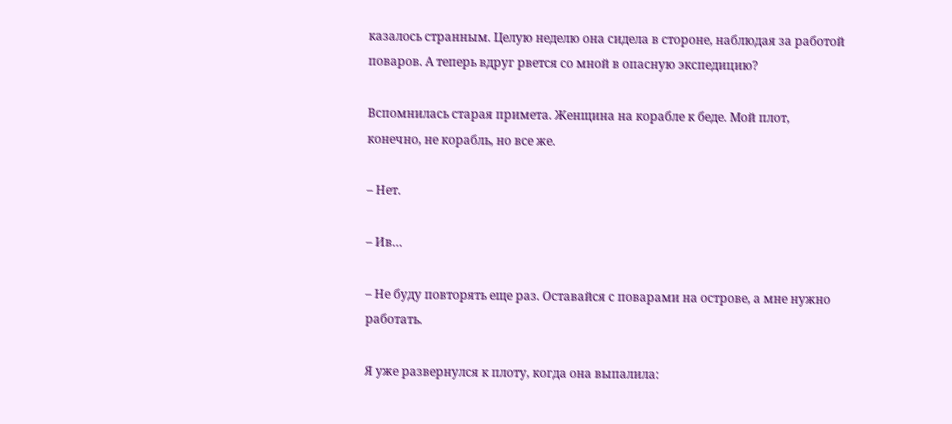казалось странным. Целую неделю она сидела в стороне, наблюдая за работой поваров. А теперь вдруг рвется со мной в опасную экспедицию?

Вспомнилась старая примета. Женщина на корабле к беде. Мой плот, конечно, не корабль, но все же.

– Нет.

– Ив…

– Не буду повторять еще раз. Оставайся с поварами на острове, а мне нужно работать.

Я уже развернулся к плоту, когда она выпалила: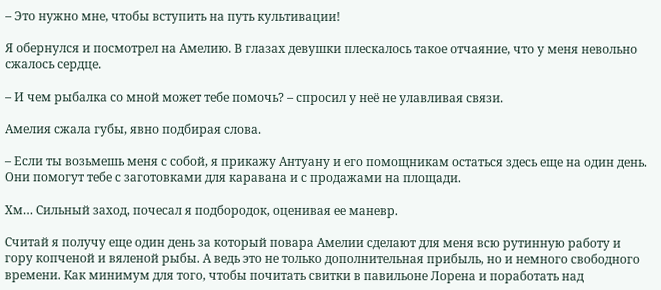– Это нужно мне, чтобы вступить на путь культивации!

Я обернулся и посмотрел на Амелию. В глазах девушки плескалось такое отчаяние, что у меня невольно сжалось сердце.

– И чем рыбалка со мной может тебе помочь? – спросил у неё не улавливая связи.

Амелия сжала губы, явно подбирая слова.

– Если ты возьмешь меня с собой, я прикажу Антуану и его помощникам остаться здесь еще на один день. Они помогут тебе с заготовками для каравана и с продажами на площади.

Хм… Сильный заход, почесал я подбородок, оценивая ее маневр.

Считай я получу еще один день за который повара Амелии сделают для меня всю рутинную работу и гору копченой и вяленой рыбы. А ведь это не только дополнительная прибыль, но и немного свободного времени. Как минимум для того, чтобы почитать свитки в павильоне Лорена и поработать над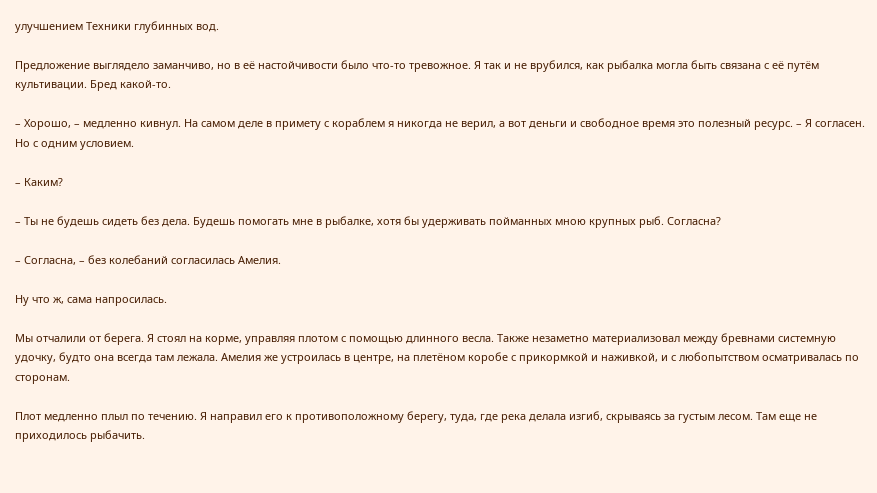улучшением Техники глубинных вод.

Предложение выглядело заманчиво, но в её настойчивости было что‑то тревожное. Я так и не врубился, как рыбалка могла быть связана с её путём культивации. Бред какой‑то.

– Хорошо, – медленно кивнул. На самом деле в примету с кораблем я никогда не верил, а вот деньги и свободное время это полезный ресурс. – Я согласен. Но с одним условием.

– Каким?

– Ты не будешь сидеть без дела. Будешь помогать мне в рыбалке, хотя бы удерживать пойманных мною крупных рыб. Согласна?

– Согласна, – без колебаний согласилась Амелия.

Ну что ж, сама напросилась.

Мы отчалили от берега. Я стоял на корме, управляя плотом с помощью длинного весла. Также незаметно материализовал между бревнами системную удочку, будто она всегда там лежала. Амелия же устроилась в центре, на плетёном коробе с прикормкой и наживкой, и с любопытством осматривалась по сторонам.

Плот медленно плыл по течению. Я направил его к противоположному берегу, туда, где река делала изгиб, скрываясь за густым лесом. Там еще не приходилось рыбачить.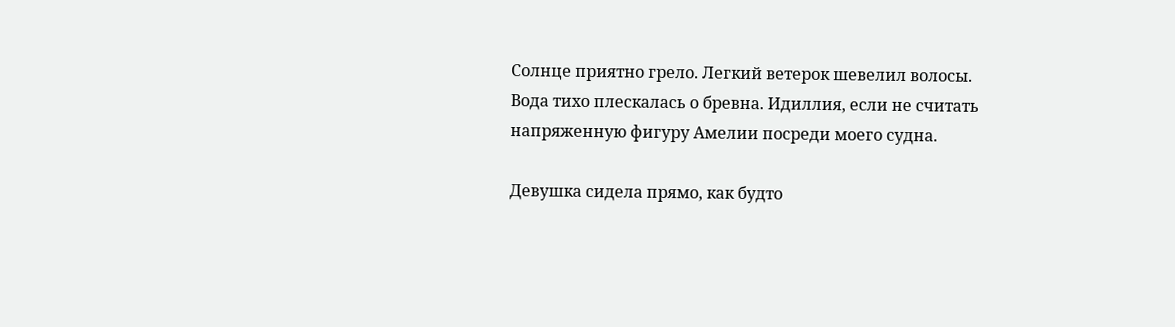Солнце приятно грело. Легкий ветерок шевелил волосы. Вода тихо плескалась о бревна. Идиллия, если не считать напряженную фигуру Амелии посреди моего судна.

Девушка сидела прямо, как будто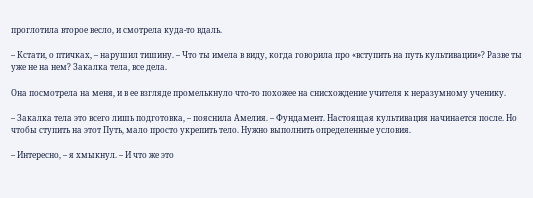проглотила второе весло, и смотрела куда‑то вдаль.

– Кстати, о птичках, – нарушил тишину. – Что ты имела в виду, когда говорила про «вступить на путь культивации»? Разве ты уже не на нем? Закалка тела, все дела.

Она посмотрела на меня, и в ее взгляде промелькнуло что‑то похожее на снисхождение учителя к неразумному ученику.

– Закалка тела это всего лишь подготовка, – пояснила Амелия. – Фундамент. Настоящая культивация начинается после. Но чтобы ступить на этот Путь, мало просто укрепить тело. Нужно выполнить определенные условия.

– Интересно, – я хмыкнул. – И что же это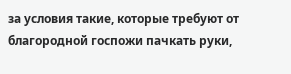за условия такие, которые требуют от благородной госпожи пачкать руки,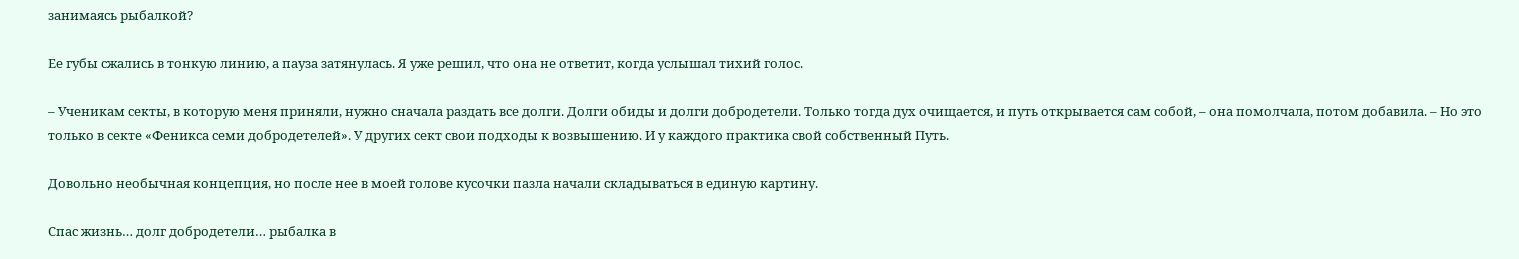занимаясь рыбалкой?

Ее губы сжались в тонкую линию, а пауза затянулась. Я уже решил, что она не ответит, когда услышал тихий голос.

– Ученикам секты, в которую меня приняли, нужно сначала раздать все долги. Долги обиды и долги добродетели. Только тогда дух очищается, и путь открывается сам собой, – она помолчала, потом добавила. – Но это только в секте «Феникса семи добродетелей». У других сект свои подходы к возвышению. И у каждого практика свой собственный Путь.

Довольно необычная концепция, но после нее в моей голове кусочки пазла начали складываться в единую картину.

Спас жизнь… долг добродетели… рыбалка в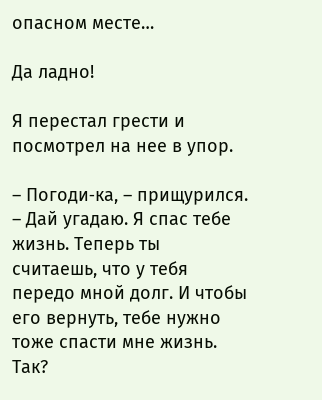опасном месте…

Да ладно!

Я перестал грести и посмотрел на нее в упор.

– Погоди‑ка, – прищурился. – Дай угадаю. Я спас тебе жизнь. Теперь ты считаешь, что у тебя передо мной долг. И чтобы его вернуть, тебе нужно тоже спасти мне жизнь. Так?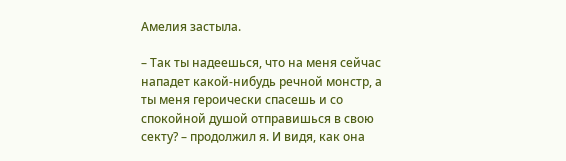Амелия застыла.

– Так ты надеешься, что на меня сейчас нападет какой‑нибудь речной монстр, а ты меня героически спасешь и со спокойной душой отправишься в свою секту? – продолжил я. И видя, как она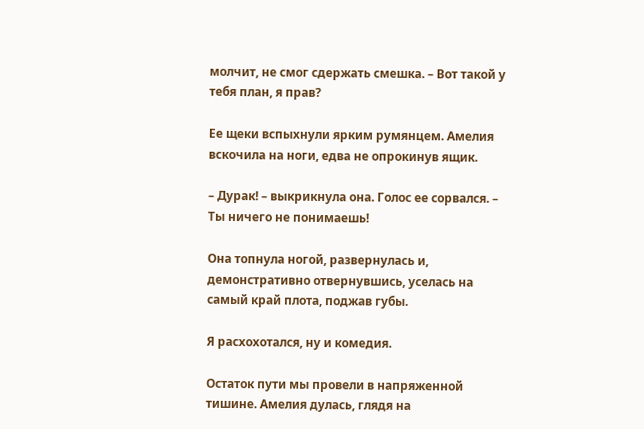молчит, не смог сдержать смешка. – Вот такой у тебя план, я прав?

Ее щеки вспыхнули ярким румянцем. Амелия вскочила на ноги, едва не опрокинув ящик.

– Дурак! – выкрикнула она. Голос ее сорвался. – Ты ничего не понимаешь!

Она топнула ногой, развернулась и, демонстративно отвернувшись, уселась на самый край плота, поджав губы.

Я расхохотался, ну и комедия.

Остаток пути мы провели в напряженной тишине. Амелия дулась, глядя на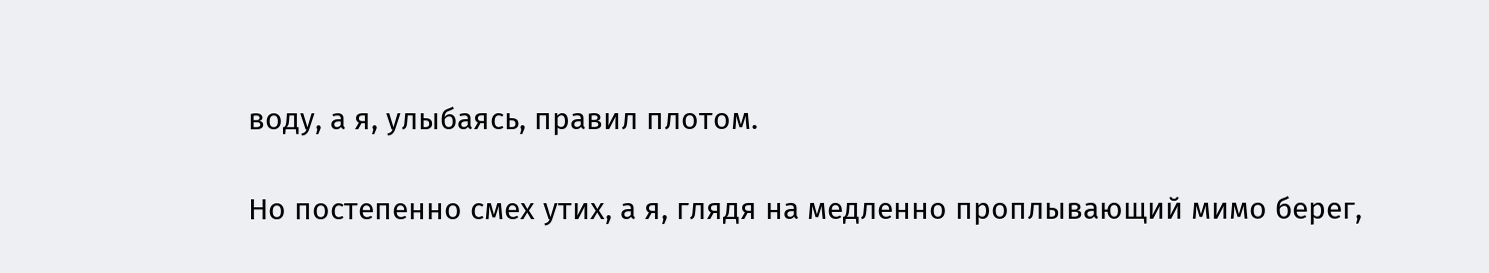воду, а я, улыбаясь, правил плотом.

Но постепенно смех утих, а я, глядя на медленно проплывающий мимо берег,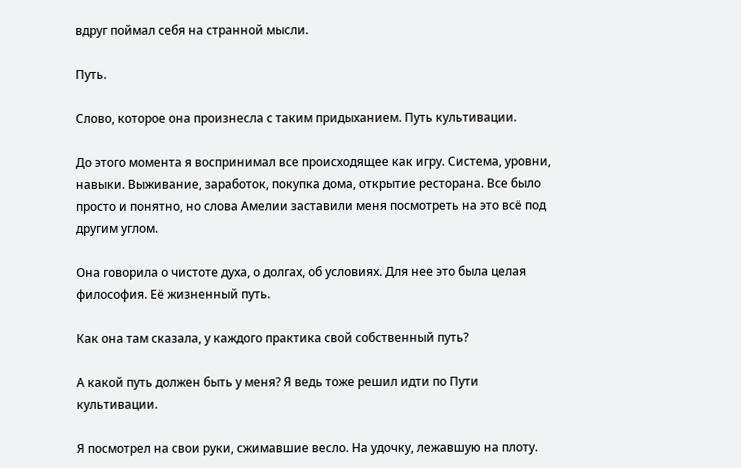вдруг поймал себя на странной мысли.

Путь.

Слово, которое она произнесла с таким придыханием. Путь культивации.

До этого момента я воспринимал все происходящее как игру. Система, уровни, навыки. Выживание, заработок, покупка дома, открытие ресторана. Все было просто и понятно, но слова Амелии заставили меня посмотреть на это всё под другим углом.

Она говорила о чистоте духа, о долгах, об условиях. Для нее это была целая философия. Её жизненный путь.

Как она там сказала, у каждого практика свой собственный путь?

А какой путь должен быть у меня? Я ведь тоже решил идти по Пути культивации.

Я посмотрел на свои руки, сжимавшие весло. На удочку, лежавшую на плоту.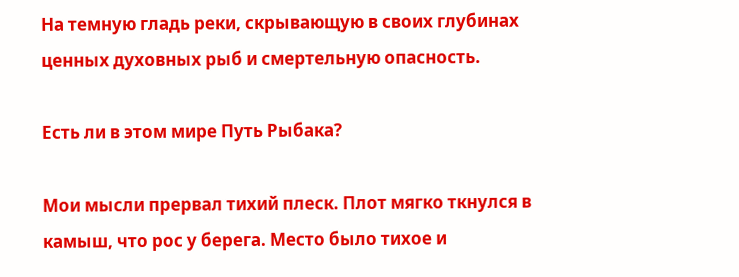На темную гладь реки, скрывающую в своих глубинах ценных духовных рыб и смертельную опасность.

Есть ли в этом мире Путь Рыбака?

Мои мысли прервал тихий плеск. Плот мягко ткнулся в камыш, что рос у берега. Место было тихое и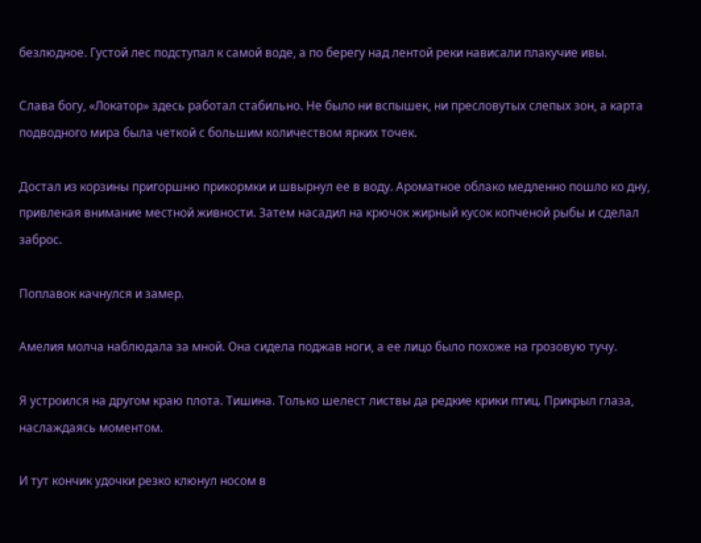безлюдное. Густой лес подступал к самой воде, а по берегу над лентой реки нависали плакучие ивы.

Слава богу, «Локатор» здесь работал стабильно. Не было ни вспышек, ни пресловутых слепых зон, а карта подводного мира была четкой с большим количеством ярких точек.

Достал из корзины пригоршню прикормки и швырнул ее в воду. Ароматное облако медленно пошло ко дну, привлекая внимание местной живности. Затем насадил на крючок жирный кусок копченой рыбы и сделал заброс.

Поплавок качнулся и замер.

Амелия молча наблюдала за мной. Она сидела поджав ноги, а ее лицо было похоже на грозовую тучу.

Я устроился на другом краю плота. Тишина. Только шелест листвы да редкие крики птиц. Прикрыл глаза, наслаждаясь моментом.

И тут кончик удочки резко клюнул носом в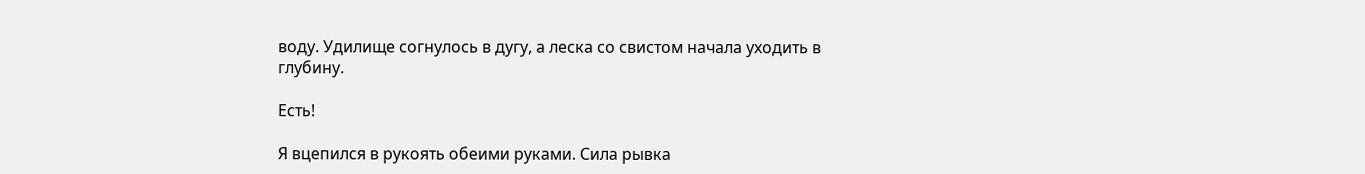воду. Удилище согнулось в дугу, а леска со свистом начала уходить в глубину.

Есть!

Я вцепился в рукоять обеими руками. Сила рывка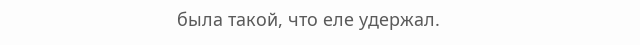была такой, что еле удержал.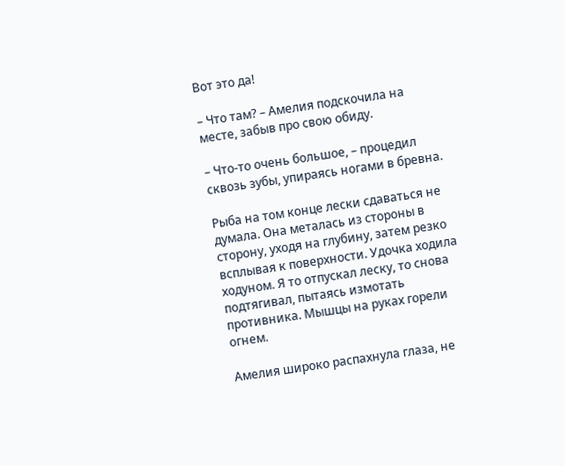Вот это да!

– Что там? – Амелия подскочила на месте, забыв про свою обиду.

– Что‑то очень большое, – процедил сквозь зубы, упираясь ногами в бревна.

Рыба на том конце лески сдаваться не думала. Она металась из стороны в сторону, уходя на глубину, затем резко всплывая к поверхности. Удочка ходила ходуном. Я то отпускал леску, то снова подтягивал, пытаясь измотать противника. Мышцы на руках горели огнем.

Амелия широко распахнула глаза, не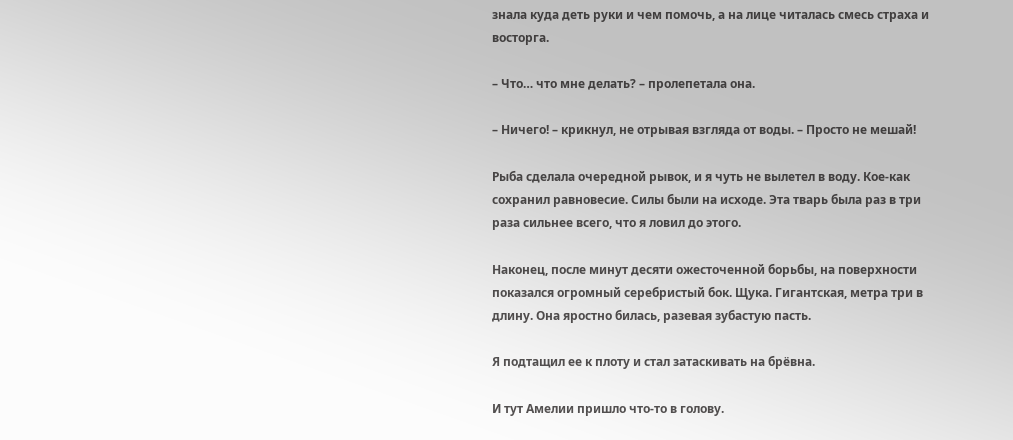знала куда деть руки и чем помочь, а на лице читалась смесь страха и восторга.

– Что… что мне делать? – пролепетала она.

– Ничего! – крикнул, не отрывая взгляда от воды. – Просто не мешай!

Рыба сделала очередной рывок, и я чуть не вылетел в воду. Кое‑как сохранил равновесие. Силы были на исходе. Эта тварь была раз в три раза сильнее всего, что я ловил до этого.

Наконец, после минут десяти ожесточенной борьбы, на поверхности показался огромный серебристый бок. Щука. Гигантская, метра три в длину. Она яростно билась, разевая зубастую пасть.

Я подтащил ее к плоту и стал затаскивать на брёвна.

И тут Амелии пришло что‑то в голову.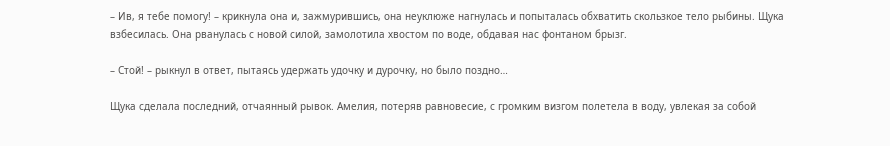– Ив, я тебе помогу! – крикнула она и, зажмурившись, она неуклюже нагнулась и попыталась обхватить скользкое тело рыбины. Щука взбесилась. Она рванулась с новой силой, замолотила хвостом по воде, обдавая нас фонтаном брызг.

– Стой! – рыкнул в ответ, пытаясь удержать удочку и дурочку, но было поздно…

Щука сделала последний, отчаянный рывок. Амелия, потеряв равновесие, с громким визгом полетела в воду, увлекая за собой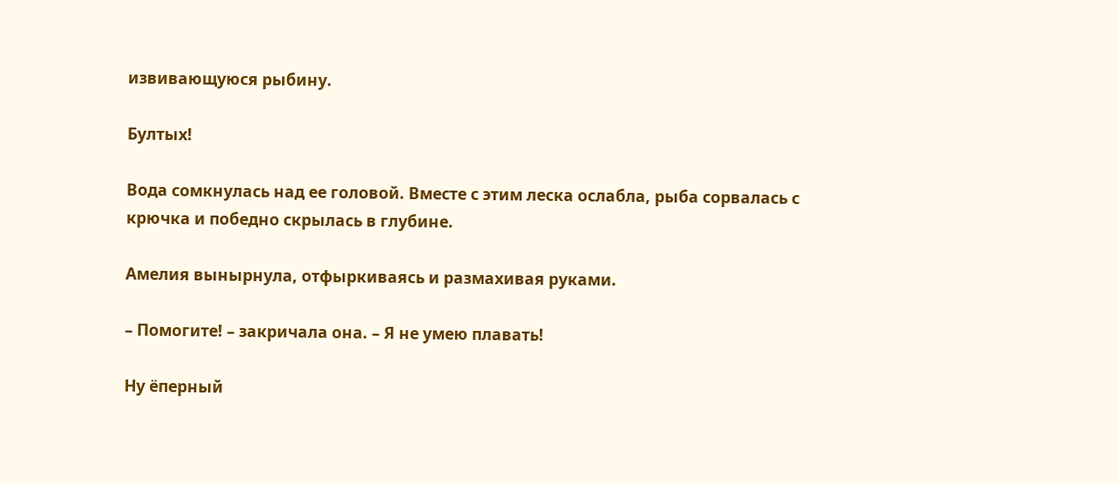извивающуюся рыбину.

Бултых!

Вода сомкнулась над ее головой. Вместе с этим леска ослабла, рыба сорвалась с крючка и победно скрылась в глубине.

Амелия вынырнула, отфыркиваясь и размахивая руками.

– Помогите! – закричала она. – Я не умею плавать!

Ну ёперный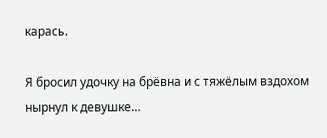карась.

Я бросил удочку на брёвна и с тяжёлым вздохом нырнул к девушке…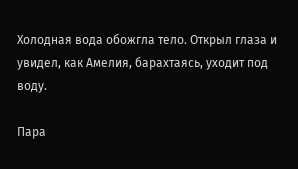Холодная вода обожгла тело. Открыл глаза и увидел, как Амелия, барахтаясь, уходит под воду.

Пара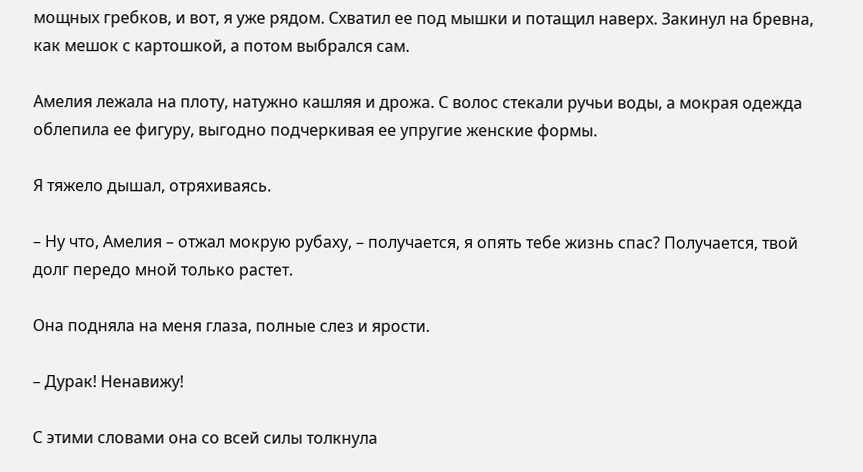мощных гребков, и вот, я уже рядом. Схватил ее под мышки и потащил наверх. Закинул на бревна, как мешок с картошкой, а потом выбрался сам.

Амелия лежала на плоту, натужно кашляя и дрожа. С волос стекали ручьи воды, а мокрая одежда облепила ее фигуру, выгодно подчеркивая ее упругие женские формы.

Я тяжело дышал, отряхиваясь.

– Ну что, Амелия – отжал мокрую рубаху, – получается, я опять тебе жизнь спас? Получается, твой долг передо мной только растет.

Она подняла на меня глаза, полные слез и ярости.

– Дурак! Ненавижу!

С этими словами она со всей силы толкнула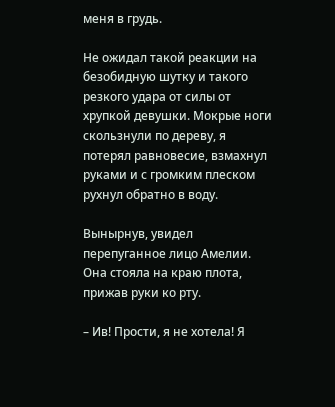меня в грудь.

Не ожидал такой реакции на безобидную шутку и такого резкого удара от силы от хрупкой девушки. Мокрые ноги скользнули по дереву, я потерял равновесие, взмахнул руками и с громким плеском рухнул обратно в воду.

Вынырнув, увидел перепуганное лицо Амелии. Она стояла на краю плота, прижав руки ко рту.

– Ив! Прости, я не хотела! Я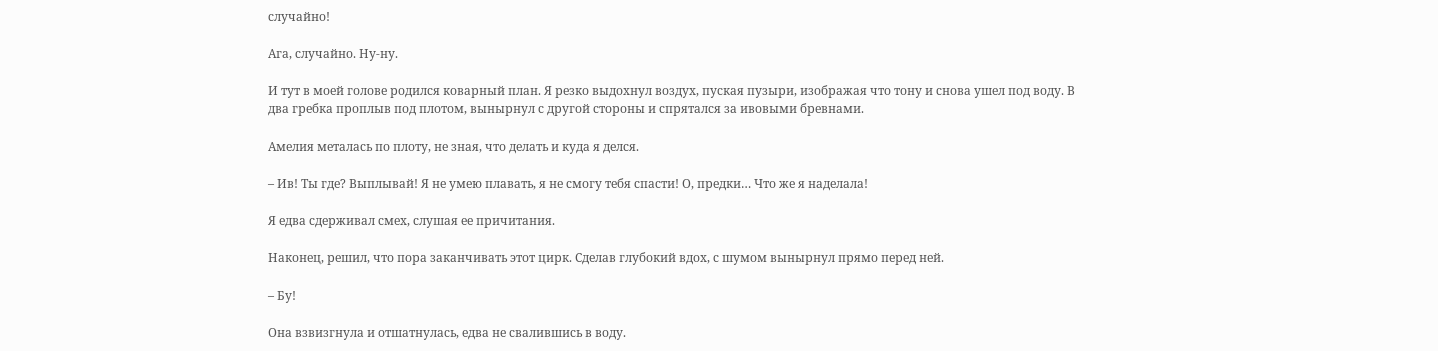случайно!

Ага, случайно. Ну‑ну.

И тут в моей голове родился коварный план. Я резко выдохнул воздух, пуская пузыри, изображая что тону и снова ушел под воду. В два гребка проплыв под плотом, вынырнул с другой стороны и спрятался за ивовыми бревнами.

Амелия металась по плоту, не зная, что делать и куда я делся.

– Ив! Ты где? Выплывай! Я не умею плавать, я не смогу тебя спасти! О, предки… Что же я наделала!

Я едва сдерживал смех, слушая ее причитания.

Наконец, решил, что пора заканчивать этот цирк. Сделав глубокий вдох, с шумом вынырнул прямо перед ней.

– Бу!

Она взвизгнула и отшатнулась, едва не свалившись в воду.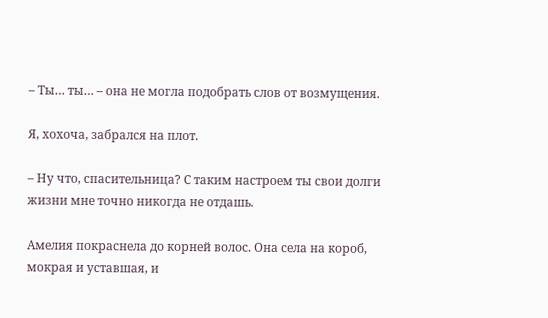– Ты… ты… – она не могла подобрать слов от возмущения.

Я, хохоча, забрался на плот.

– Ну что, спасительница? С таким настроем ты свои долги жизни мне точно никогда не отдашь.

Амелия покраснела до корней волос. Она села на короб, мокрая и уставшая, и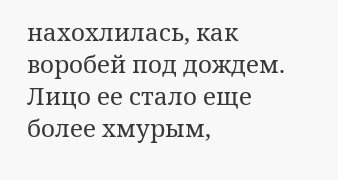нахохлилась, как воробей под дождем. Лицо ее стало еще более хмурым,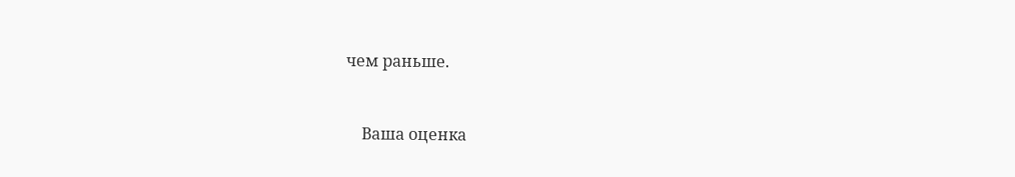чем раньше.


    Ваша оценка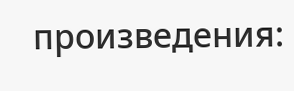произведения: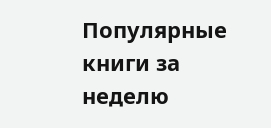Популярные книги за неделю